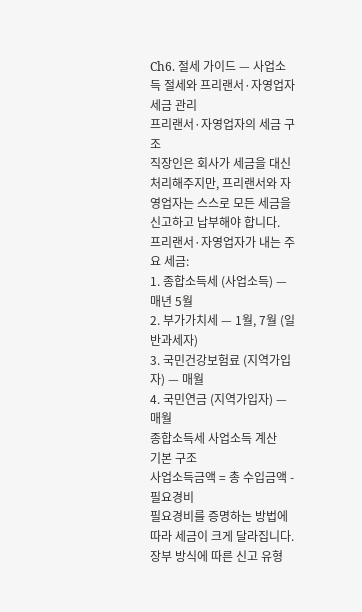Ch6. 절세 가이드 — 사업소득 절세와 프리랜서·자영업자 세금 관리
프리랜서·자영업자의 세금 구조
직장인은 회사가 세금을 대신 처리해주지만, 프리랜서와 자영업자는 스스로 모든 세금을 신고하고 납부해야 합니다.
프리랜서·자영업자가 내는 주요 세금:
1. 종합소득세 (사업소득) — 매년 5월
2. 부가가치세 — 1월, 7월 (일반과세자)
3. 국민건강보험료 (지역가입자) — 매월
4. 국민연금 (지역가입자) — 매월
종합소득세 사업소득 계산
기본 구조
사업소득금액 = 총 수입금액 - 필요경비
필요경비를 증명하는 방법에 따라 세금이 크게 달라집니다.
장부 방식에 따른 신고 유형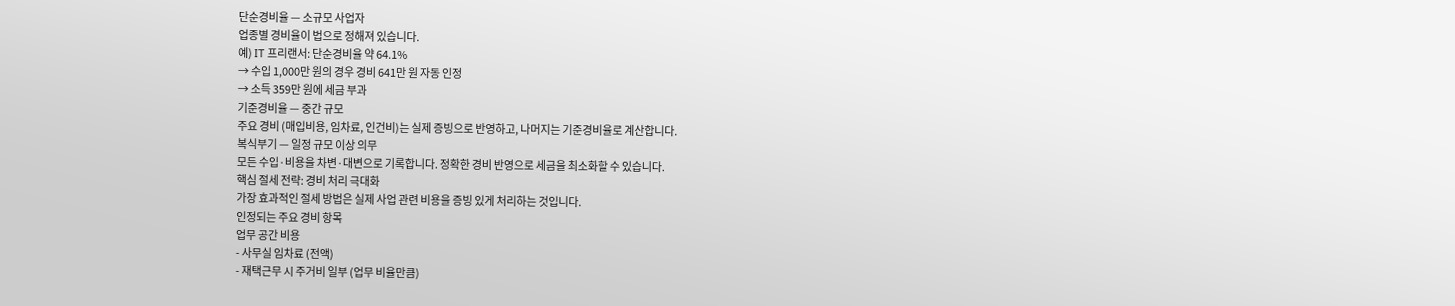단순경비율 — 소규모 사업자
업종별 경비율이 법으로 정해져 있습니다.
예) IT 프리랜서: 단순경비율 약 64.1%
→ 수입 1,000만 원의 경우 경비 641만 원 자동 인정
→ 소득 359만 원에 세금 부과
기준경비율 — 중간 규모
주요 경비 (매입비용, 임차료, 인건비)는 실제 증빙으로 반영하고, 나머지는 기준경비율로 계산합니다.
복식부기 — 일정 규모 이상 의무
모든 수입·비용을 차변·대변으로 기록합니다. 정확한 경비 반영으로 세금을 최소화할 수 있습니다.
핵심 절세 전략: 경비 처리 극대화
가장 효과적인 절세 방법은 실제 사업 관련 비용을 증빙 있게 처리하는 것입니다.
인정되는 주요 경비 항목
업무 공간 비용
- 사무실 임차료 (전액)
- 재택근무 시 주거비 일부 (업무 비율만큼)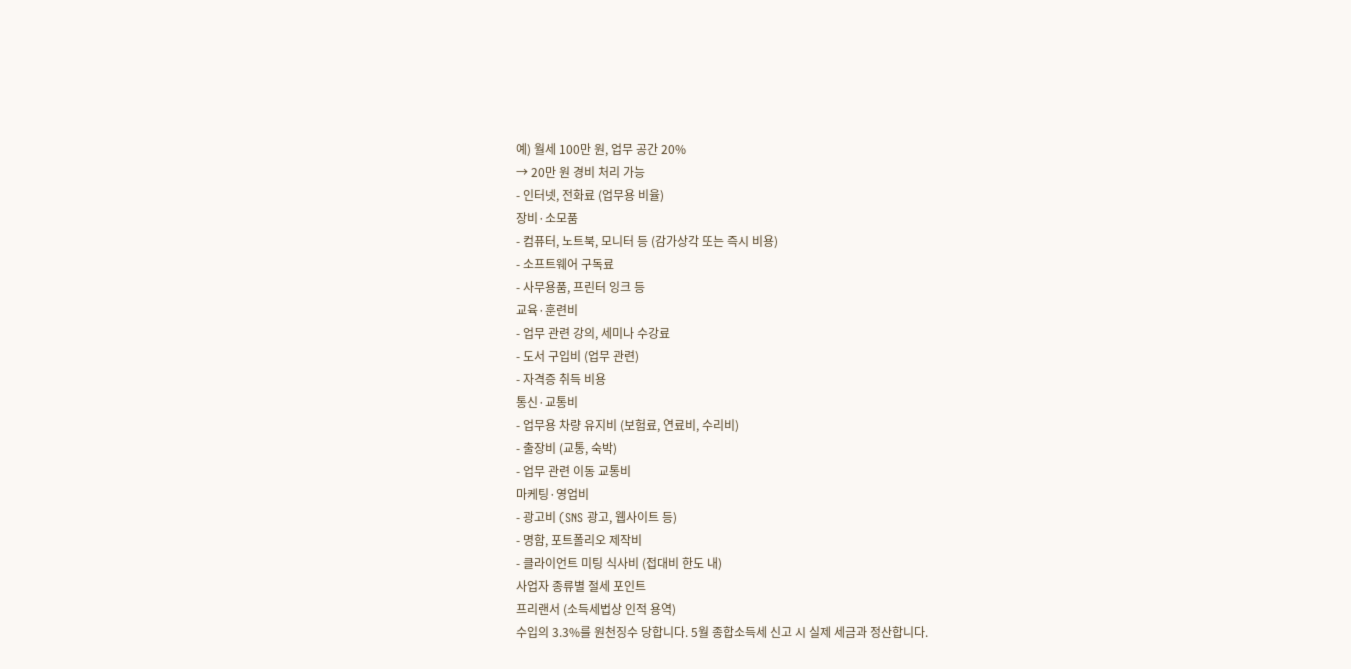예) 월세 100만 원, 업무 공간 20%
→ 20만 원 경비 처리 가능
- 인터넷, 전화료 (업무용 비율)
장비·소모품
- 컴퓨터, 노트북, 모니터 등 (감가상각 또는 즉시 비용)
- 소프트웨어 구독료
- 사무용품, 프린터 잉크 등
교육·훈련비
- 업무 관련 강의, 세미나 수강료
- 도서 구입비 (업무 관련)
- 자격증 취득 비용
통신·교통비
- 업무용 차량 유지비 (보험료, 연료비, 수리비)
- 출장비 (교통, 숙박)
- 업무 관련 이동 교통비
마케팅·영업비
- 광고비 (SNS 광고, 웹사이트 등)
- 명함, 포트폴리오 제작비
- 클라이언트 미팅 식사비 (접대비 한도 내)
사업자 종류별 절세 포인트
프리랜서 (소득세법상 인적 용역)
수입의 3.3%를 원천징수 당합니다. 5월 종합소득세 신고 시 실제 세금과 정산합니다.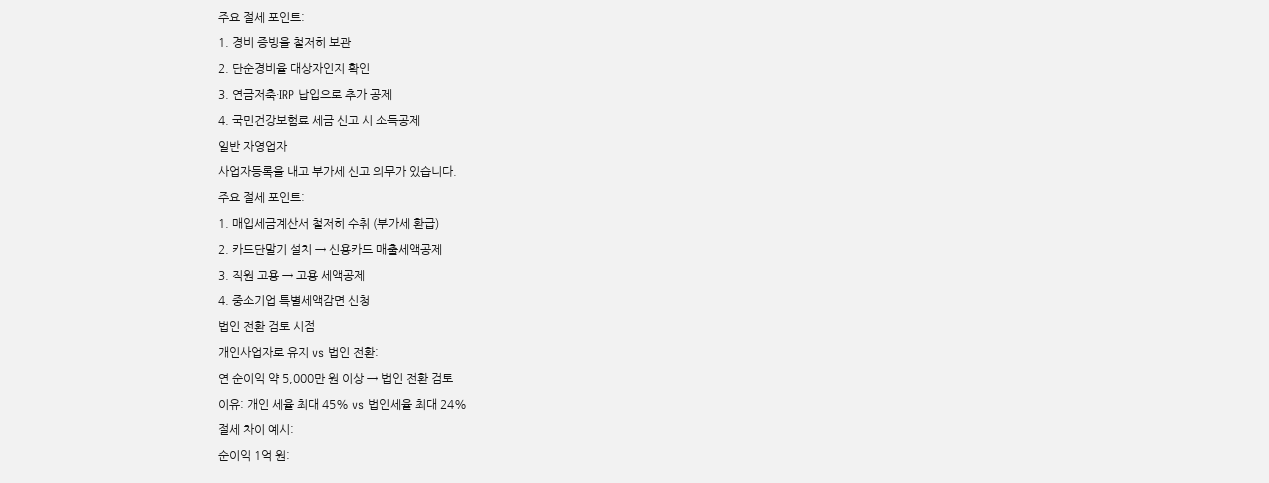주요 절세 포인트:
1. 경비 증빙을 철저히 보관
2. 단순경비율 대상자인지 확인
3. 연금저축·IRP 납입으로 추가 공제
4. 국민건강보험료 세금 신고 시 소득공제
일반 자영업자
사업자등록을 내고 부가세 신고 의무가 있습니다.
주요 절세 포인트:
1. 매입세금계산서 철저히 수취 (부가세 환급)
2. 카드단말기 설치 → 신용카드 매출세액공제
3. 직원 고용 → 고용 세액공제
4. 중소기업 특별세액감면 신청
법인 전환 검토 시점
개인사업자로 유지 vs 법인 전환:
연 순이익 약 5,000만 원 이상 → 법인 전환 검토
이유: 개인 세율 최대 45% vs 법인세율 최대 24%
절세 차이 예시:
순이익 1억 원: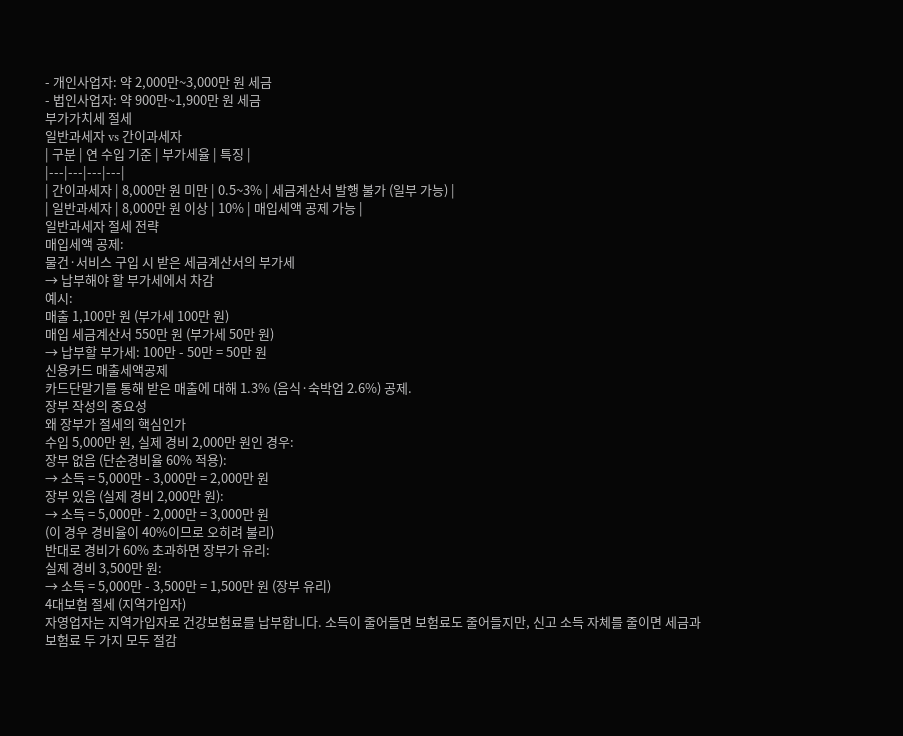- 개인사업자: 약 2,000만~3,000만 원 세금
- 법인사업자: 약 900만~1,900만 원 세금
부가가치세 절세
일반과세자 vs 간이과세자
| 구분 | 연 수입 기준 | 부가세율 | 특징 |
|---|---|---|---|
| 간이과세자 | 8,000만 원 미만 | 0.5~3% | 세금계산서 발행 불가 (일부 가능) |
| 일반과세자 | 8,000만 원 이상 | 10% | 매입세액 공제 가능 |
일반과세자 절세 전략
매입세액 공제:
물건·서비스 구입 시 받은 세금계산서의 부가세
→ 납부해야 할 부가세에서 차감
예시:
매출 1,100만 원 (부가세 100만 원)
매입 세금계산서 550만 원 (부가세 50만 원)
→ 납부할 부가세: 100만 - 50만 = 50만 원
신용카드 매출세액공제
카드단말기를 통해 받은 매출에 대해 1.3% (음식·숙박업 2.6%) 공제.
장부 작성의 중요성
왜 장부가 절세의 핵심인가
수입 5,000만 원, 실제 경비 2,000만 원인 경우:
장부 없음 (단순경비율 60% 적용):
→ 소득 = 5,000만 - 3,000만 = 2,000만 원
장부 있음 (실제 경비 2,000만 원):
→ 소득 = 5,000만 - 2,000만 = 3,000만 원
(이 경우 경비율이 40%이므로 오히려 불리)
반대로 경비가 60% 초과하면 장부가 유리:
실제 경비 3,500만 원:
→ 소득 = 5,000만 - 3,500만 = 1,500만 원 (장부 유리)
4대보험 절세 (지역가입자)
자영업자는 지역가입자로 건강보험료를 납부합니다. 소득이 줄어들면 보험료도 줄어들지만, 신고 소득 자체를 줄이면 세금과 보험료 두 가지 모두 절감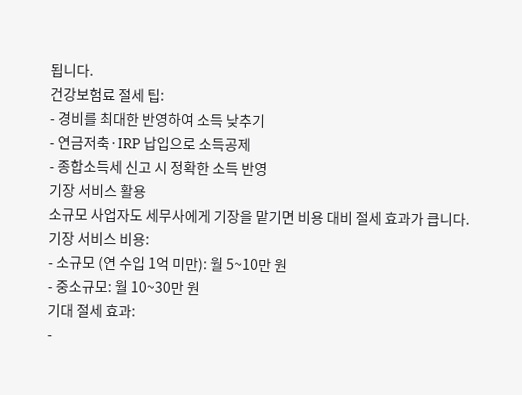됩니다.
건강보험료 절세 팁:
- 경비를 최대한 반영하여 소득 낮추기
- 연금저축·IRP 납입으로 소득공제
- 종합소득세 신고 시 정확한 소득 반영
기장 서비스 활용
소규모 사업자도 세무사에게 기장을 맡기면 비용 대비 절세 효과가 큽니다.
기장 서비스 비용:
- 소규모 (연 수입 1억 미만): 월 5~10만 원
- 중소규모: 월 10~30만 원
기대 절세 효과:
-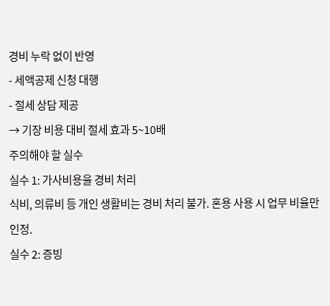경비 누락 없이 반영
- 세액공제 신청 대행
- 절세 상담 제공
→ 기장 비용 대비 절세 효과 5~10배
주의해야 할 실수
실수 1: 가사비용을 경비 처리
식비, 의류비 등 개인 생활비는 경비 처리 불가. 혼용 사용 시 업무 비율만 인정.
실수 2: 증빙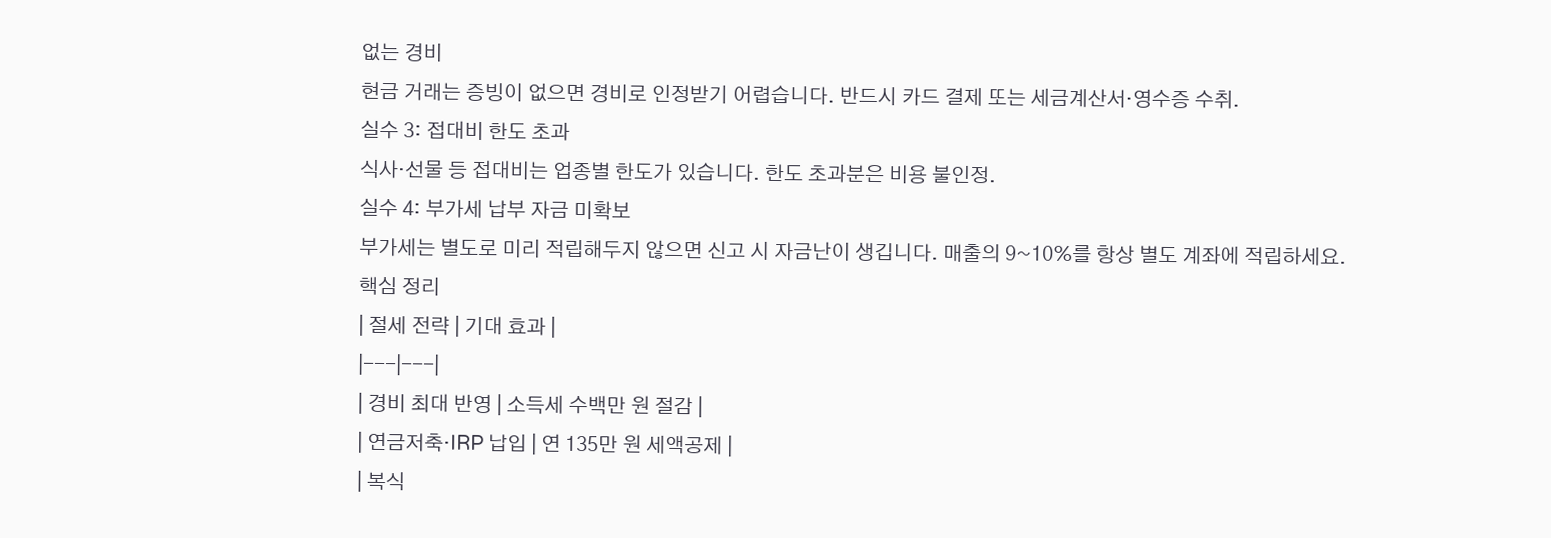없는 경비
현금 거래는 증빙이 없으면 경비로 인정받기 어렵습니다. 반드시 카드 결제 또는 세금계산서·영수증 수취.
실수 3: 접대비 한도 초과
식사·선물 등 접대비는 업종별 한도가 있습니다. 한도 초과분은 비용 불인정.
실수 4: 부가세 납부 자금 미확보
부가세는 별도로 미리 적립해두지 않으면 신고 시 자금난이 생깁니다. 매출의 9~10%를 항상 별도 계좌에 적립하세요.
핵심 정리
| 절세 전략 | 기대 효과 |
|---|---|
| 경비 최대 반영 | 소득세 수백만 원 절감 |
| 연금저축·IRP 납입 | 연 135만 원 세액공제 |
| 복식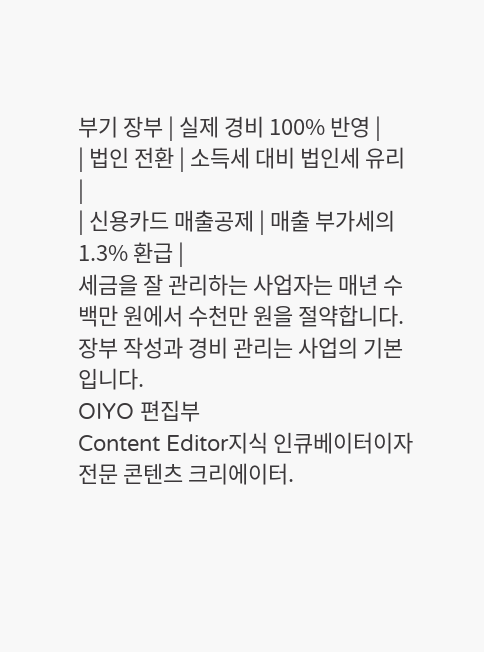부기 장부 | 실제 경비 100% 반영 |
| 법인 전환 | 소득세 대비 법인세 유리 |
| 신용카드 매출공제 | 매출 부가세의 1.3% 환급 |
세금을 잘 관리하는 사업자는 매년 수백만 원에서 수천만 원을 절약합니다. 장부 작성과 경비 관리는 사업의 기본입니다.
OIYO 편집부
Content Editor지식 인큐베이터이자 전문 콘텐츠 크리에이터.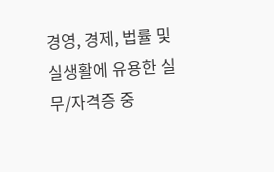경영, 경제, 법률 및 실생활에 유용한 실무/자격증 중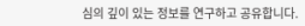심의 깊이 있는 정보를 연구하고 공유합니다.